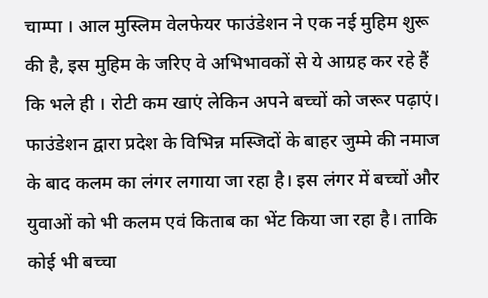चाम्पा । आल मुस्लिम वेलफेयर फाउंडेशन ने एक नई मुहिम शुरू की है, इस मुहिम के जरिए वे अभिभावकों से ये आग्रह कर रहे हैं कि भले ही । रोटी कम खाएं लेकिन अपने बच्चों को जरूर पढ़ाएं। फाउंडेशन द्वारा प्रदेश के विभिन्न मस्जिदों के बाहर जुम्मे की नमाज के बाद कलम का लंगर लगाया जा रहा है। इस लंगर में बच्चों और युवाओं को भी कलम एवं किताब का भेंट किया जा रहा है। ताकि कोई भी बच्चा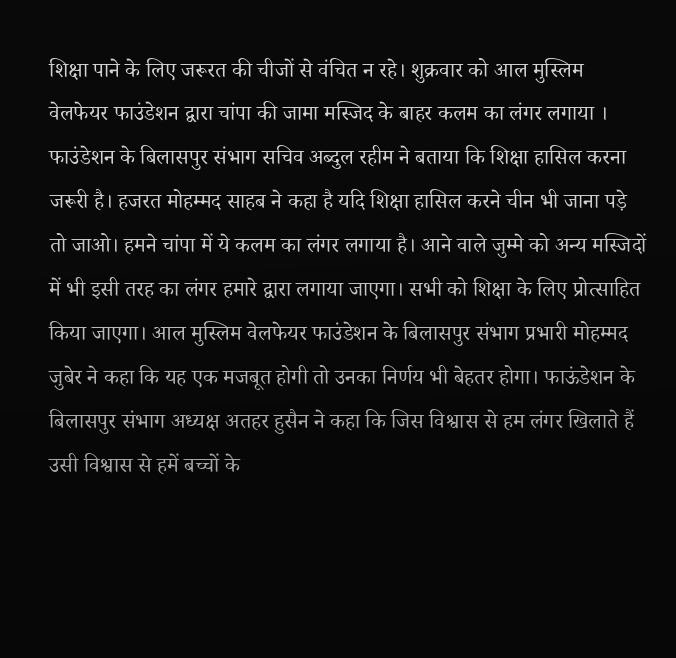शिक्षा पाने के लिए जरूरत की चीजों से वंचित न रहे। शुक्रवार को आल मुस्लिम वेलफेयर फाउंडेशन द्वारा चांपा की जामा मस्जिद के बाहर कलम का लंगर लगाया । फाउंडेशन के बिलासपुर संभाग सचिव अब्दुल रहीम ने बताया कि शिक्षा हासिल करना जरूरी है। हजरत मोहम्मद साहब ने कहा है यदि शिक्षा हासिल करने चीन भी जाना पड़े तो जाओ। हमने चांपा में ये कलम का लंगर लगाया है। आने वाले जुम्मे को अन्य मस्जिदों में भी इसी तरह का लंगर हमारे द्वारा लगाया जाएगा। सभी को शिक्षा के लिए प्रोत्साहित किया जाएगा। आल मुस्लिम वेलफेयर फाउंडेशन के बिलासपुर संभाग प्रभारी मोहम्मद जुबेर ने कहा कि यह एक मजबूत होगी तो उनका निर्णय भी बेहतर होगा। फाऊंडेशन के बिलासपुर संभाग अध्यक्ष अतहर हुसैन ने कहा कि जिस विश्वास से हम लंगर खिलाते हैं उसी विश्वास से हमें बच्चों के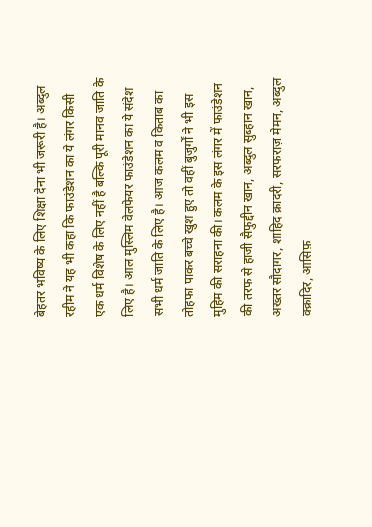बेहतर भविष्य के लिए शिक्षा देना भी जरूरी है। अब्दुल रहीम ने यह भी कहा कि फाउंडेशन का ये लंगर किसी एक धर्म विशेष के लिए नहीं है बल्कि पूरी मानव जाति के लिए है। आल मुस्लिम वेलफेयर फाउंडेशन का ये संदेश सभी धर्म जाति के लिए है। आज कलम व किताब का तोहफा पाकर बच्चे खुश हुए तो वहीं बुजुर्गों ने भी इस मुहिम की सराहना की। कलम के इस लंगर में फाउंडेशन की तरफ से हाजी सैफुद्दीन खान, अब्दुल सुब्हान खान, अख्तर सौदागर, शाहिद क्रादरी, सरफराज़ मेमन, अब्दुल क्क्रादिर, आसिफ़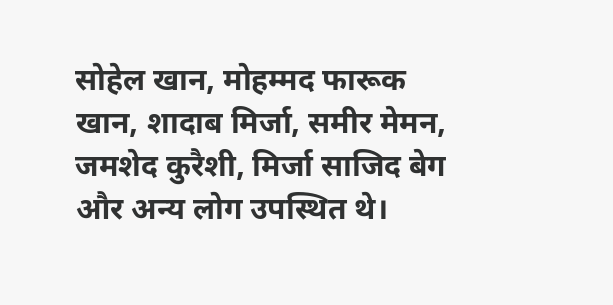सोहेल खान, मोहम्मद फारूक खान, शादाब मिर्जा, समीर मेमन, जमशेद कुरैशी, मिर्जा साजिद बेग और अन्य लोग उपस्थित थे।